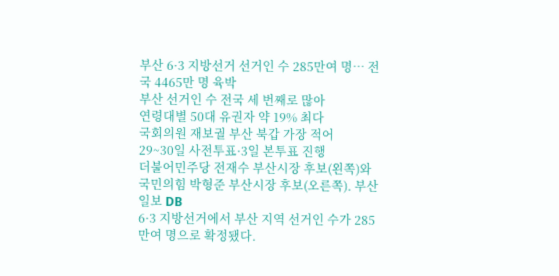부산 6·3 지방선거 선거인 수 285만여 명… 전국 4465만 명 육박
부산 선거인 수 전국 세 번째로 많아
연령대별 50대 유권자 약 19% 최다
국회의원 재보궐 부산 북갑 가장 적어
29~30일 사전투표·3일 본투표 진행
더불어민주당 전재수 부산시장 후보(왼쪽)와 국민의힘 박형준 부산시장 후보(오른쪽). 부산일보 DB
6·3 지방선거에서 부산 지역 선거인 수가 285만여 명으로 확정됐다.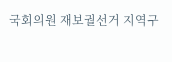국회의원 재보궐선거 지역구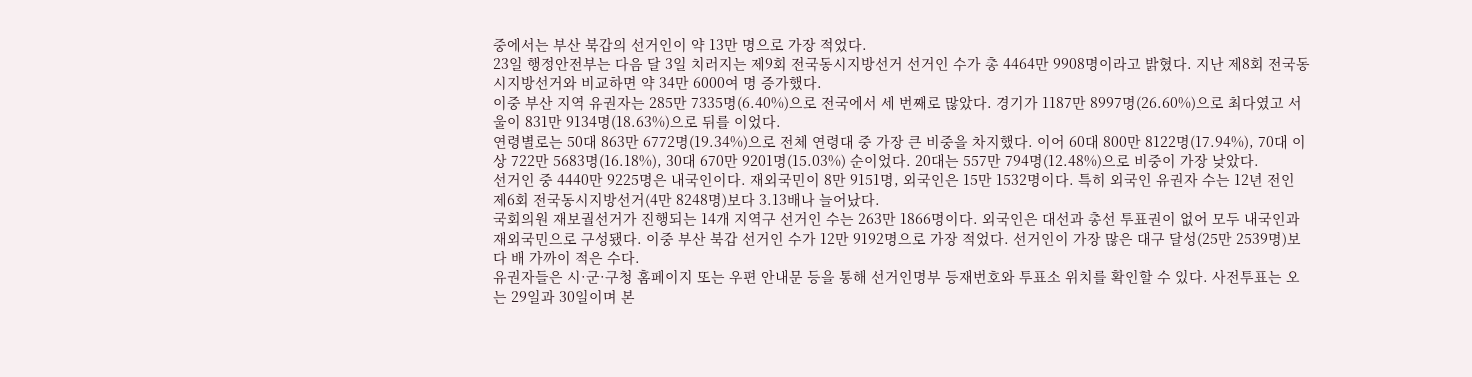중에서는 부산 북갑의 선거인이 약 13만 명으로 가장 적었다.
23일 행정안전부는 다음 달 3일 치러지는 제9회 전국동시지방선거 선거인 수가 총 4464만 9908명이라고 밝혔다. 지난 제8회 전국동시지방선거와 비교하면 약 34만 6000여 명 증가했다.
이중 부산 지역 유권자는 285만 7335명(6.40%)으로 전국에서 세 번째로 많았다. 경기가 1187만 8997명(26.60%)으로 최다였고 서울이 831만 9134명(18.63%)으로 뒤를 이었다.
연령별로는 50대 863만 6772명(19.34%)으로 전체 연령대 중 가장 큰 비중을 차지했다. 이어 60대 800만 8122명(17.94%), 70대 이상 722만 5683명(16.18%), 30대 670만 9201명(15.03%) 순이었다. 20대는 557만 794명(12.48%)으로 비중이 가장 낮았다.
선거인 중 4440만 9225명은 내국인이다. 재외국민이 8만 9151명, 외국인은 15만 1532명이다. 특히 외국인 유권자 수는 12년 전인 제6회 전국동시지방선거(4만 8248명)보다 3.13배나 늘어났다.
국회의원 재보궐선거가 진행되는 14개 지역구 선거인 수는 263만 1866명이다. 외국인은 대선과 총선 투표권이 없어 모두 내국인과 재외국민으로 구성됐다. 이중 부산 북갑 선거인 수가 12만 9192명으로 가장 적었다. 선거인이 가장 많은 대구 달성(25만 2539명)보다 배 가까이 적은 수다.
유권자들은 시·군·구청 홈페이지 또는 우편 안내문 등을 통해 선거인명부 등재번호와 투표소 위치를 확인할 수 있다. 사전투표는 오는 29일과 30일이며 본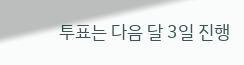투표는 다음 달 3일 진행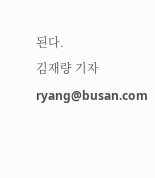된다.
김재량 기자 ryang@busan.com